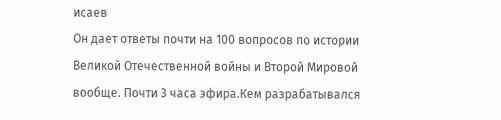исаев
Он дает ответы почти на 100 вопросов по истории Великой Отечественной войны и Второй Мировой вообще. Почти 3 часа эфира.Кем разрабатывался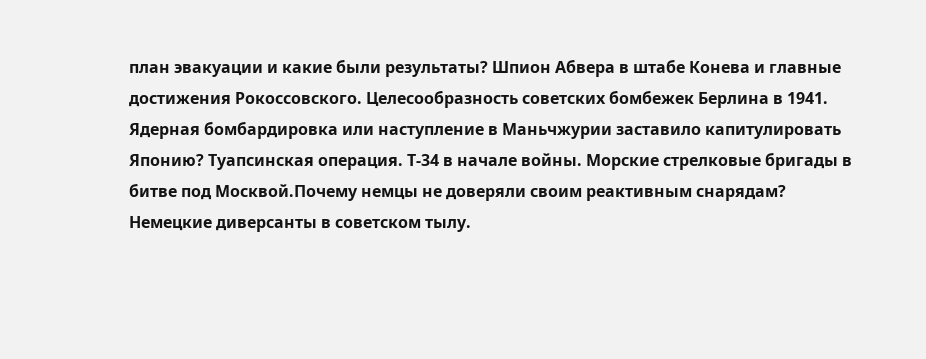план эвакуации и какие были результаты? Шпион Абвера в штабе Конева и главные достижения Рокоссовского. Целесообразность советских бомбежек Берлина в 1941. Ядерная бомбардировка или наступление в Маньчжурии заставило капитулировать Японию? Туапсинская операция. Т-34 в начале войны. Морские стрелковые бригады в битве под Москвой.Почему немцы не доверяли своим реактивным снарядам? Немецкие диверсанты в советском тылу.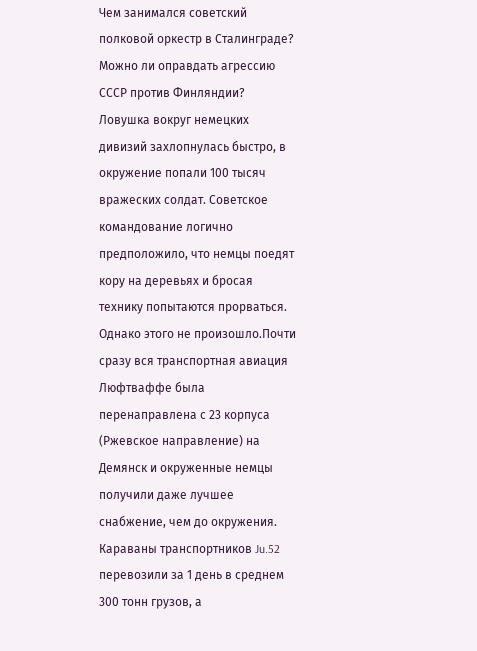Чем занимался советский полковой оркестр в Сталинграде? Можно ли оправдать агрессию СССР против Финляндии?
Ловушка вокруг немецких дивизий захлопнулась быстро, в окружение попали 100 тысяч вражеских солдат. Советское командование логично предположило, что немцы поедят кору на деревьях и бросая технику попытаются прорваться. Однако этого не произошло.Почти сразу вся транспортная авиация Люфтваффе была перенаправлена с 23 корпуса (Ржевское направление) на Демянск и окруженные немцы получили даже лучшее снабжение, чем до окружения. Караваны транспортников Ju.52 перевозили за 1 день в среднем 300 тонн грузов, а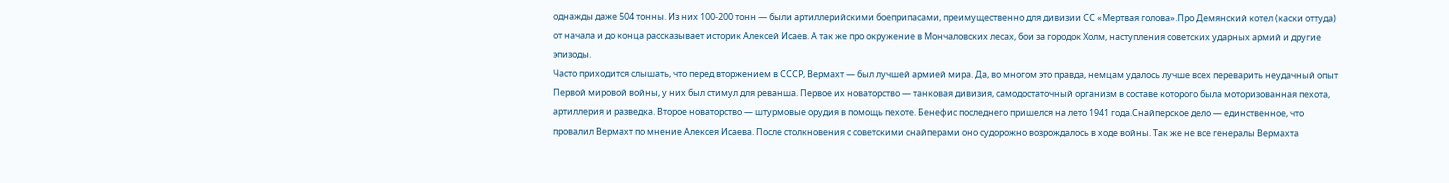однажды даже 504 тонны. Из них 100-200 тонн — были артиллерийскими боеприпасами, преимущественно для дивизии СС «Мертвая голова».Про Демянский котел (каски оттуда) от начала и до конца рассказывает историк Алексей Исаев. А так же про окружение в Мончаловских лесах, бои за городок Холм, наступления советских ударных армий и другие эпизоды.
Часто приходится слышать, что перед вторжением в СССР, Вермахт — был лучшей армией мира. Да, во многом это правда, немцам удалось лучше всех переварить неудачный опыт Первой мировой войны, у них был стимул для реванша. Первое их новаторство — танковая дивизия, самодостаточный организм в составе которого была моторизованная пехота, артиллерия и разведка. Второе новаторство — штурмовые орудия в помощь пехоте. Бенефис последнего пришелся на лето 1941 года.Снайперское дело — единственное, что провалил Вермахт по мнение Алексея Исаева. После столкновения с советскими снайперами оно судорожно возрождалось в ходе войны. Так же не все генералы Вермахта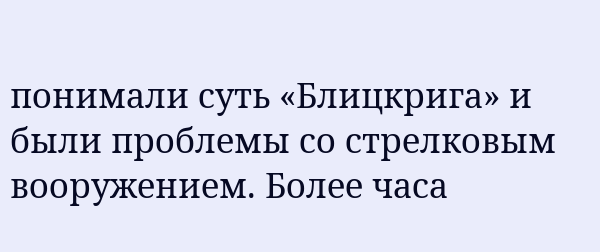понимали суть «Блицкрига» и были проблемы со стрелковым вооружением. Более часа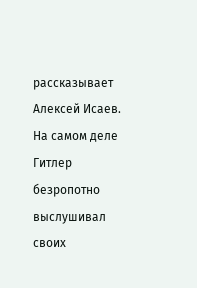рассказывает Алексей Исаев.
На самом деле Гитлер безропотно выслушивал своих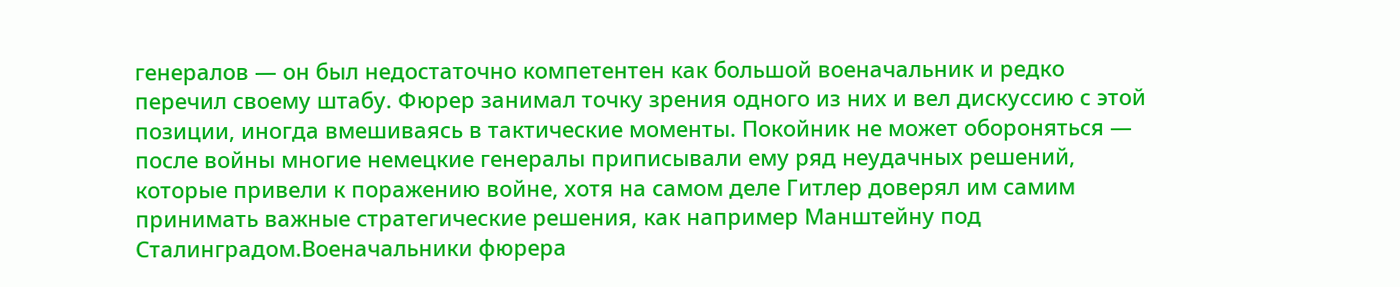генералов — он был недостаточно компетентен как большой военачальник и редко перечил своему штабу. Фюрер занимал точку зрения одного из них и вел дискуссию с этой позиции, иногда вмешиваясь в тактические моменты. Покойник не может обороняться — после войны многие немецкие генералы приписывали ему ряд неудачных решений, которые привели к поражению войне, хотя на самом деле Гитлер доверял им самим принимать важные стратегические решения, как например Манштейну под Сталинградом.Военачальники фюрера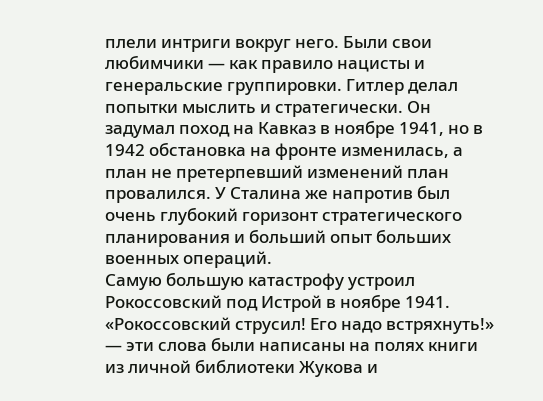плели интриги вокруг него. Были свои любимчики — как правило нацисты и генеральские группировки. Гитлер делал попытки мыслить и стратегически. Он задумал поход на Кавказ в ноябре 1941, но в 1942 обстановка на фронте изменилась, а план не претерпевший изменений план провалился. У Сталина же напротив был очень глубокий горизонт стратегического планирования и больший опыт больших военных операций.
Самую большую катастрофу устроил Рокоссовский под Истрой в ноябре 1941. «Рокоссовский струсил! Его надо встряхнуть!» — эти слова были написаны на полях книги из личной библиотеки Жукова и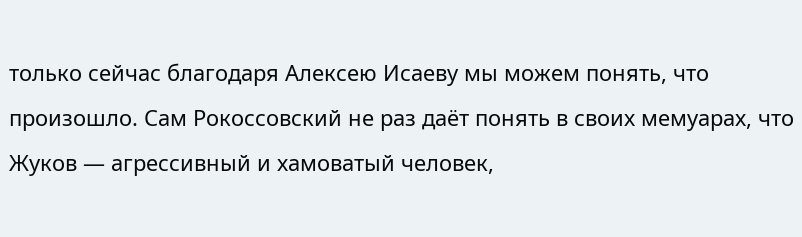только сейчас благодаря Алексею Исаеву мы можем понять, что произошло. Сам Рокоссовский не раз даёт понять в своих мемуарах, что Жуков — агрессивный и хамоватый человек,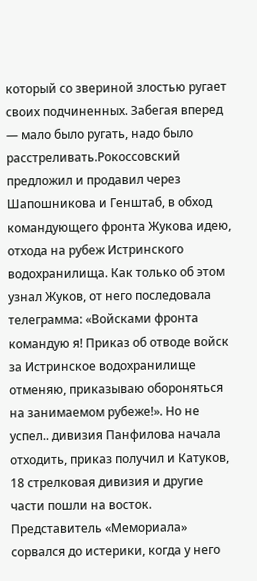который со звериной злостью ругает своих подчиненных. Забегая вперед — мало было ругать, надо было расстреливать.Рокоссовский предложил и продавил через Шапошникова и Генштаб, в обход командующего фронта Жукова идею, отхода на рубеж Истринского водохранилища. Как только об этом узнал Жуков, от него последовала телеграмма: «Войсками фронта командую я! Приказ об отводе войск за Истринское водохранилище отменяю, приказываю обороняться на занимаемом рубеже!». Но не успел.. дивизия Панфилова начала отходить, приказ получил и Катуков, 18 стрелковая дивизия и другие части пошли на восток.
Представитель «Мемориала» сорвался до истерики, когда у него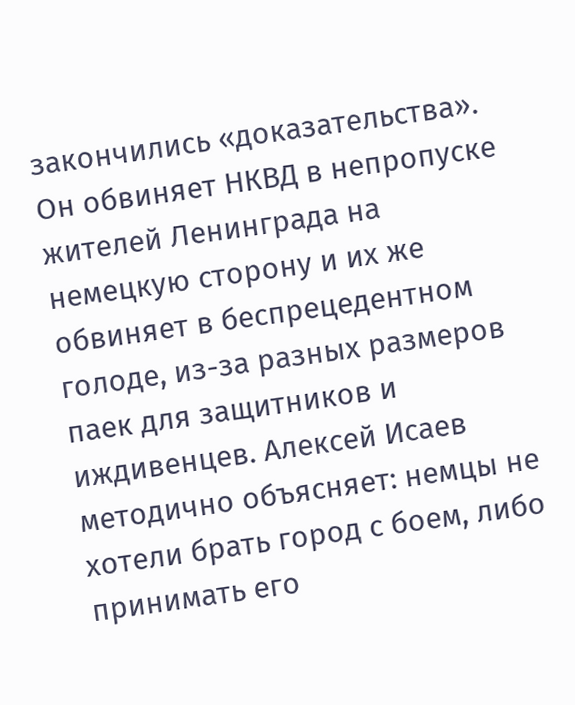закончились «доказательства». Он обвиняет НКВД в непропуске жителей Ленинграда на немецкую сторону и их же обвиняет в беспрецедентном голоде, из-за разных размеров паек для защитников и иждивенцев. Алексей Исаев методично объясняет: немцы не хотели брать город с боем, либо принимать его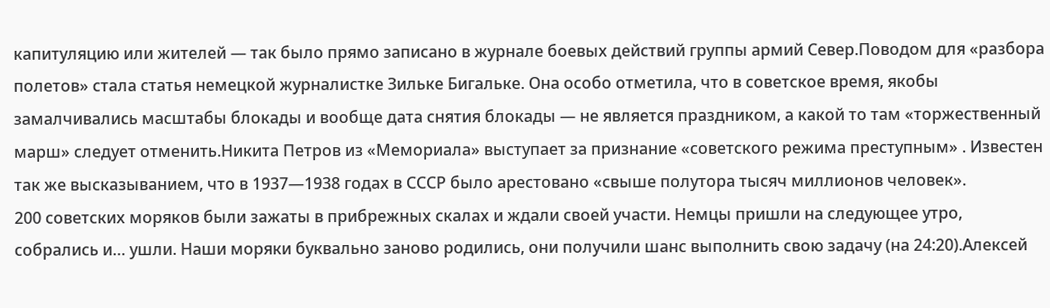капитуляцию или жителей — так было прямо записано в журнале боевых действий группы армий Север.Поводом для «разбора полетов» стала статья немецкой журналистке Зильке Бигальке. Она особо отметила, что в советское время, якобы замалчивались масштабы блокады и вообще дата снятия блокады — не является праздником, а какой то там «торжественный марш» следует отменить.Никита Петров из «Мемориала» выступает за признание «советского режима преступным» . Известен так же высказыванием, что в 1937—1938 годах в СССР было арестовано «свыше полутора тысяч миллионов человек».
200 советских моряков были зажаты в прибрежных скалах и ждали своей участи. Немцы пришли на следующее утро, собрались и… ушли. Наши моряки буквально заново родились, они получили шанс выполнить свою задачу (на 24:20).Алексей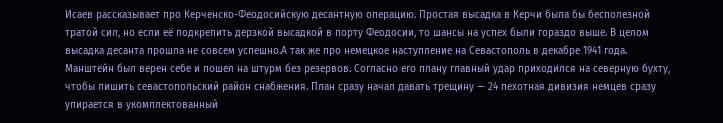Исаев рассказывает про Керченско-Феодосийскую десантную операцию. Простая высадка в Керчи была бы бесполезной тратой сил, но если её подкрепить дерзкой высадкой в порту Феодосии, то шансы на успех были гораздо выше. В целом высадка десанта прошла не совсем успешно.А так же про немецкое наступление на Севастополь в декабре 1941 года. Манштейн был верен себе и пошел на штурм без резервов. Согласно его плану главный удар приходился на северную бухту, чтобы лишить севастопольский район снабжения. План сразу начал давать трещину — 24 пехотная дивизия немцев сразу упирается в укомплектованный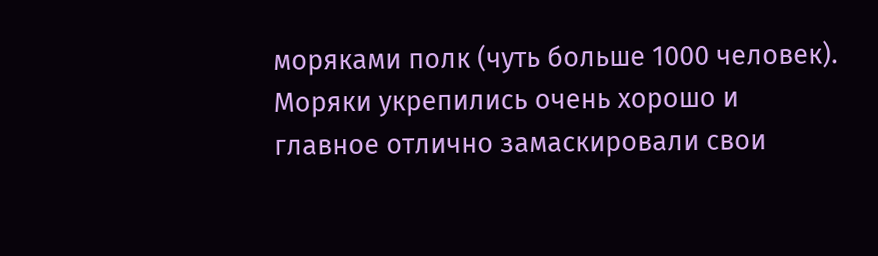моряками полк (чуть больше 1000 человек). Моряки укрепились очень хорошо и главное отлично замаскировали свои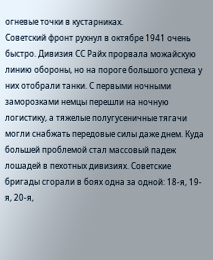огневые точки в кустарниках.
Советский фронт рухнул в октябре 1941 очень быстро. Дивизия СС Райх прорвала можайскую линию обороны, но на пороге большого успеха у них отобрали танки. С первыми ночными заморозками немцы перешли на ночную логистику, а тяжелые полугусеничные тягачи могли снабжать передовые силы даже днем. Куда большей проблемой стал массовый падеж лошадей в пехотных дивизиях. Советские бригады сгорали в боях одна за одной: 18-я, 19-я, 20-я,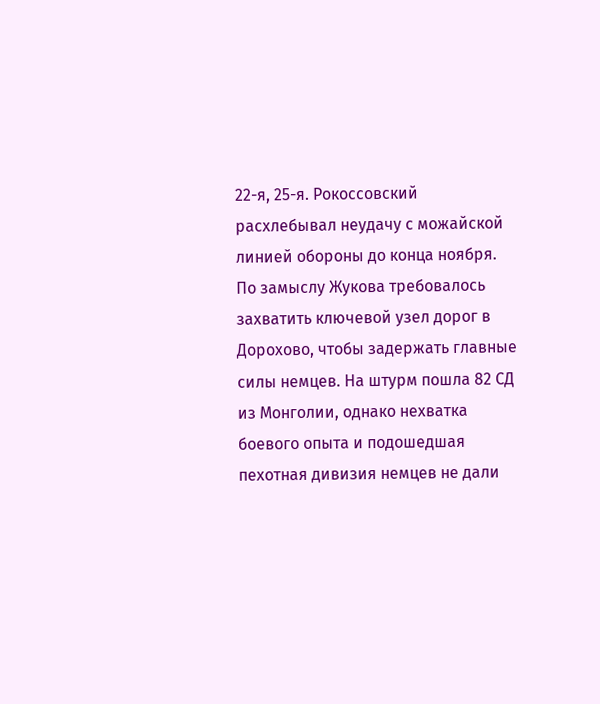22-я, 25-я. Рокоссовский расхлебывал неудачу с можайской линией обороны до конца ноября. По замыслу Жукова требовалось захватить ключевой узел дорог в Дорохово, чтобы задержать главные силы немцев. На штурм пошла 82 СД из Монголии, однако нехватка боевого опыта и подошедшая пехотная дивизия немцев не дали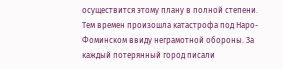осуществится этому плану в полной степени. Тем времен произошла катастрофа под Наро-Фоминском ввиду неграмотной обороны. За каждый потерянный город писали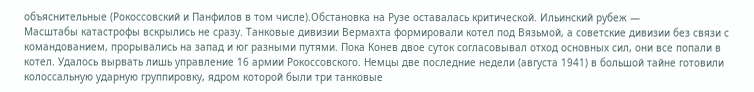объяснительные (Рокоссовский и Панфилов в том числе).Обстановка на Рузе оставалась критической. Ильинский рубеж —
Масштабы катастрофы вскрылись не сразу. Танковые дивизии Вермахта формировали котел под Вязьмой, а советские дивизии без связи с командованием, прорывались на запад и юг разными путями. Пока Конев двое суток согласовывал отход основных сил, они все попали в котел. Удалось вырвать лишь управление 16 армии Рокоссовского. Немцы две последние недели (августа 1941) в большой тайне готовили колоссальную ударную группировку, ядром которой были три танковые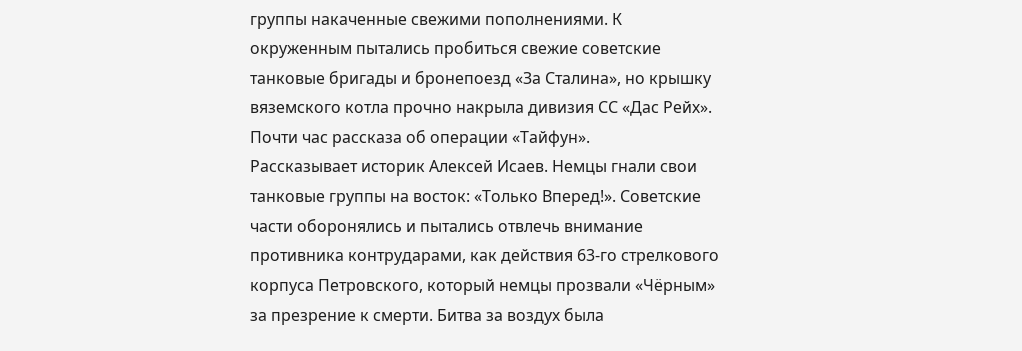группы накаченные свежими пополнениями. К окруженным пытались пробиться свежие советские танковые бригады и бронепоезд «За Сталина», но крышку вяземского котла прочно накрыла дивизия СС «Дас Рейх». Почти час рассказа об операции «Тайфун».
Рассказывает историк Алексей Исаев. Немцы гнали свои танковые группы на восток: «Только Вперед!». Советские части оборонялись и пытались отвлечь внимание противника контрударами, как действия 63-го стрелкового корпуса Петровского, который немцы прозвали «Чёрным» за презрение к смерти. Битва за воздух была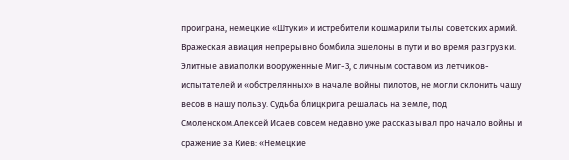проиграна, немецкие «Штуки» и истребители кошмарили тылы советских армий. Вражеская авиация непрерывно бомбила эшелоны в пути и во время разгрузки. Элитные авиаполки вооруженные Миг-3, с личным составом из летчиков-испытателей и «обстрелянных» в начале войны пилотов, не могли склонить чашу весов в нашу пользу. Судьба блицкрига решалась на земле, под Смоленском.Алексей Исаев совсем недавно уже рассказывал про начало войны и сражение за Киев: «Немецкие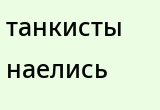танкисты наелись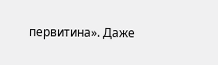первитина». Даже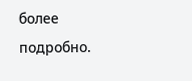более подробно.